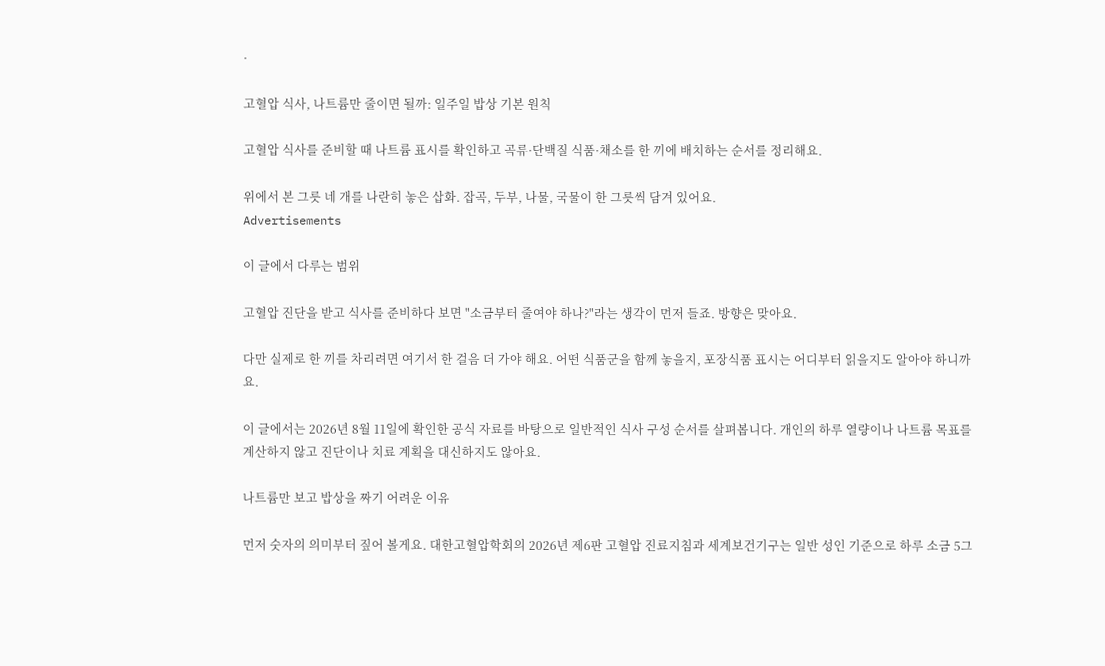·

고혈압 식사, 나트륨만 줄이면 될까: 일주일 밥상 기본 원칙

고혈압 식사를 준비할 때 나트륨 표시를 확인하고 곡류·단백질 식품·채소를 한 끼에 배치하는 순서를 정리해요.

위에서 본 그릇 네 개를 나란히 놓은 삽화. 잡곡, 두부, 나물, 국물이 한 그릇씩 담겨 있어요.
Advertisements

이 글에서 다루는 범위

고혈압 진단을 받고 식사를 준비하다 보면 "소금부터 줄여야 하나?"라는 생각이 먼저 들죠. 방향은 맞아요.

다만 실제로 한 끼를 차리려면 여기서 한 걸음 더 가야 해요. 어떤 식품군을 함께 놓을지, 포장식품 표시는 어디부터 읽을지도 알아야 하니까요.

이 글에서는 2026년 8월 11일에 확인한 공식 자료를 바탕으로 일반적인 식사 구성 순서를 살펴봅니다. 개인의 하루 열량이나 나트륨 목표를 계산하지 않고 진단이나 치료 계획을 대신하지도 않아요.

나트륨만 보고 밥상을 짜기 어려운 이유

먼저 숫자의 의미부터 짚어 볼게요. 대한고혈압학회의 2026년 제6판 고혈압 진료지침과 세계보건기구는 일반 성인 기준으로 하루 소금 5그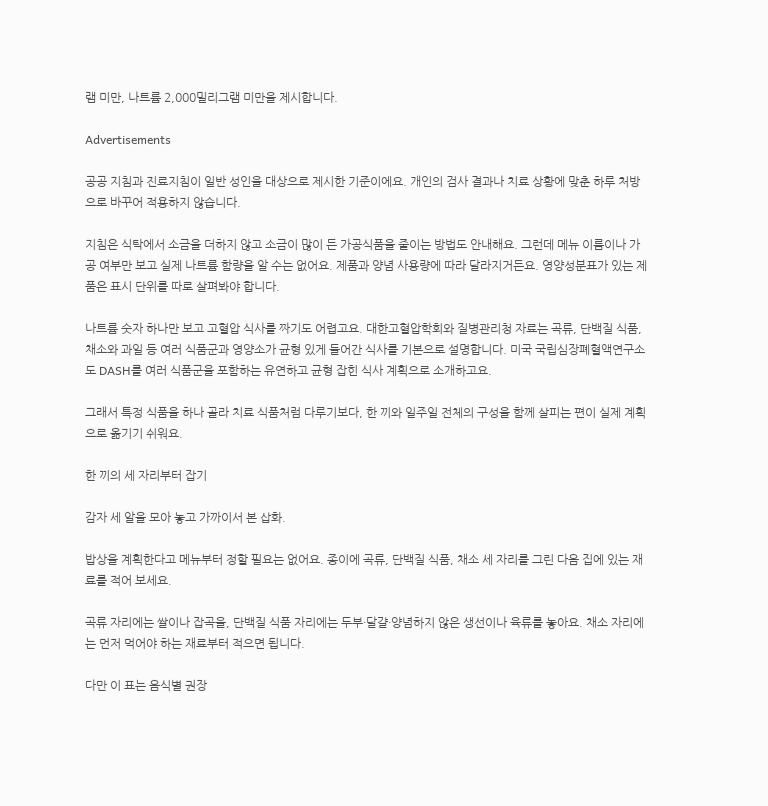램 미만, 나트륨 2,000밀리그램 미만을 제시합니다.

Advertisements

공공 지침과 진료지침이 일반 성인을 대상으로 제시한 기준이에요. 개인의 검사 결과나 치료 상황에 맞춘 하루 처방으로 바꾸어 적용하지 않습니다.

지침은 식탁에서 소금을 더하지 않고 소금이 많이 든 가공식품을 줄이는 방법도 안내해요. 그런데 메뉴 이름이나 가공 여부만 보고 실제 나트륨 함량을 알 수는 없어요. 제품과 양념 사용량에 따라 달라지거든요. 영양성분표가 있는 제품은 표시 단위를 따로 살펴봐야 합니다.

나트륨 숫자 하나만 보고 고혈압 식사를 짜기도 어렵고요. 대한고혈압학회와 질병관리청 자료는 곡류, 단백질 식품, 채소와 과일 등 여러 식품군과 영양소가 균형 있게 들어간 식사를 기본으로 설명합니다. 미국 국립심장폐혈액연구소도 DASH를 여러 식품군을 포함하는 유연하고 균형 잡힌 식사 계획으로 소개하고요.

그래서 특정 식품을 하나 골라 치료 식품처럼 다루기보다, 한 끼와 일주일 전체의 구성을 함께 살피는 편이 실제 계획으로 옮기기 쉬워요.

한 끼의 세 자리부터 잡기

감자 세 알을 모아 놓고 가까이서 본 삽화.

밥상을 계획한다고 메뉴부터 정할 필요는 없어요. 종이에 곡류, 단백질 식품, 채소 세 자리를 그린 다음 집에 있는 재료를 적어 보세요.

곡류 자리에는 쌀이나 잡곡을, 단백질 식품 자리에는 두부·달걀·양념하지 않은 생선이나 육류를 놓아요. 채소 자리에는 먼저 먹어야 하는 재료부터 적으면 됩니다.

다만 이 표는 음식별 권장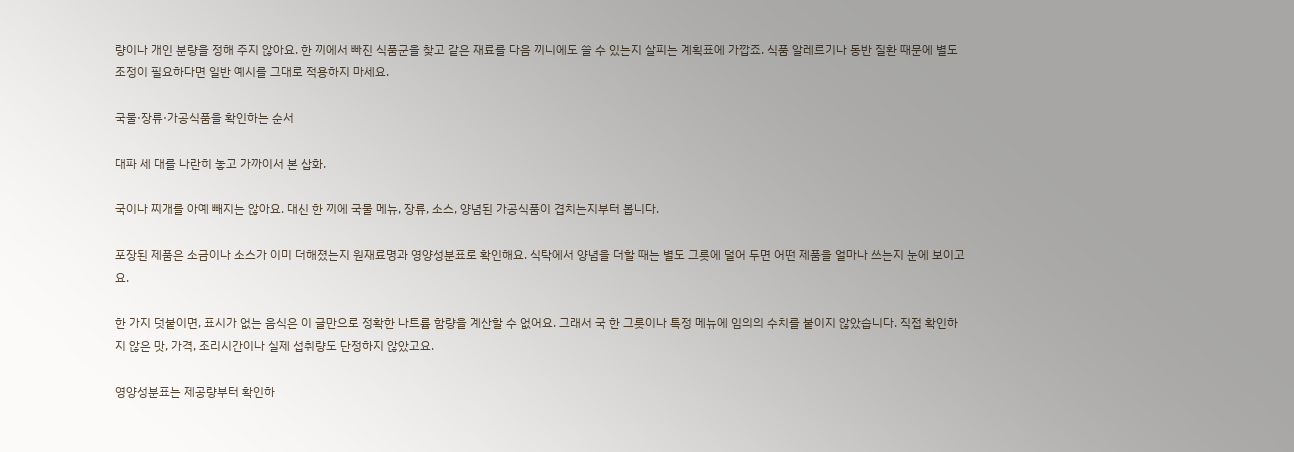량이나 개인 분량을 정해 주지 않아요. 한 끼에서 빠진 식품군을 찾고 같은 재료를 다음 끼니에도 쓸 수 있는지 살피는 계획표에 가깝죠. 식품 알레르기나 동반 질환 때문에 별도 조정이 필요하다면 일반 예시를 그대로 적용하지 마세요.

국물·장류·가공식품을 확인하는 순서

대파 세 대를 나란히 놓고 가까이서 본 삽화.

국이나 찌개를 아예 빼지는 않아요. 대신 한 끼에 국물 메뉴, 장류, 소스, 양념된 가공식품이 겹치는지부터 봅니다.

포장된 제품은 소금이나 소스가 이미 더해졌는지 원재료명과 영양성분표로 확인해요. 식탁에서 양념을 더할 때는 별도 그릇에 덜어 두면 어떤 제품을 얼마나 쓰는지 눈에 보이고요.

한 가지 덧붙이면, 표시가 없는 음식은 이 글만으로 정확한 나트륨 함량을 계산할 수 없어요. 그래서 국 한 그릇이나 특정 메뉴에 임의의 수치를 붙이지 않았습니다. 직접 확인하지 않은 맛, 가격, 조리시간이나 실제 섭취량도 단정하지 않았고요.

영양성분표는 제공량부터 확인하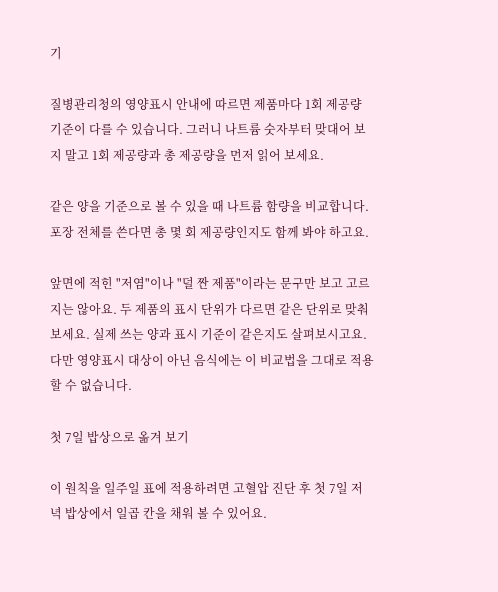기

질병관리청의 영양표시 안내에 따르면 제품마다 1회 제공량 기준이 다를 수 있습니다. 그러니 나트륨 숫자부터 맞대어 보지 말고 1회 제공량과 총 제공량을 먼저 읽어 보세요.

같은 양을 기준으로 볼 수 있을 때 나트륨 함량을 비교합니다. 포장 전체를 쓴다면 총 몇 회 제공량인지도 함께 봐야 하고요.

앞면에 적힌 "저염"이나 "덜 짠 제품"이라는 문구만 보고 고르지는 않아요. 두 제품의 표시 단위가 다르면 같은 단위로 맞춰 보세요. 실제 쓰는 양과 표시 기준이 같은지도 살펴보시고요. 다만 영양표시 대상이 아닌 음식에는 이 비교법을 그대로 적용할 수 없습니다.

첫 7일 밥상으로 옮겨 보기

이 원칙을 일주일 표에 적용하려면 고혈압 진단 후 첫 7일 저녁 밥상에서 일곱 칸을 채워 볼 수 있어요.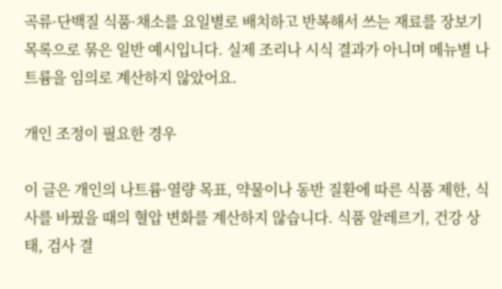곡류·단백질 식품·채소를 요일별로 배치하고 반복해서 쓰는 재료를 장보기 목록으로 묶은 일반 예시입니다. 실제 조리나 시식 결과가 아니며 메뉴별 나트륨을 임의로 계산하지 않았어요.

개인 조정이 필요한 경우

이 글은 개인의 나트륨·열량 목표, 약물이나 동반 질환에 따른 식품 제한, 식사를 바꿨을 때의 혈압 변화를 계산하지 않습니다. 식품 알레르기, 건강 상태, 검사 결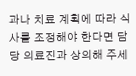과나 치료 계획에 따라 식사를 조정해야 한다면 담당 의료진과 상의해 주세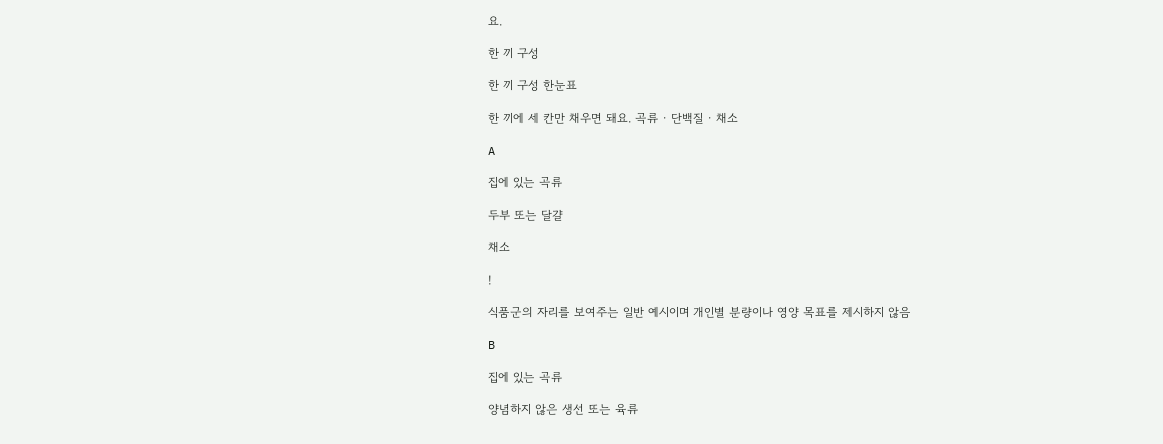요.

한 끼 구성

한 끼 구성 한눈표

한 끼에 세 칸만 채우면 돼요. 곡류 · 단백질 · 채소

A

집에 있는 곡류

두부 또는 달걀

채소

!

식품군의 자리를 보여주는 일반 예시이며 개인별 분량이나 영양 목표를 제시하지 않음

B

집에 있는 곡류

양념하지 않은 생선 또는 육류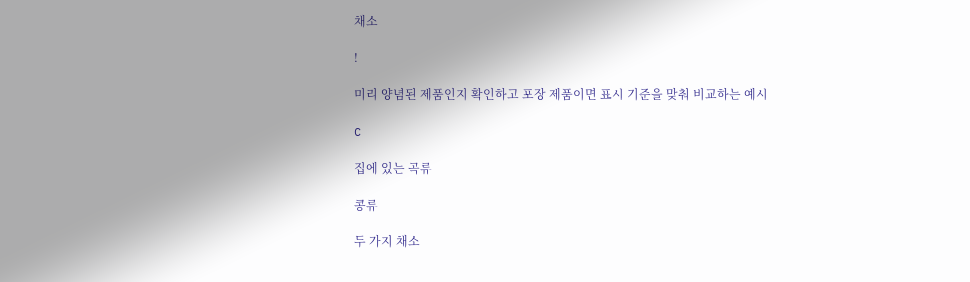채소

!

미리 양념된 제품인지 확인하고 포장 제품이면 표시 기준을 맞춰 비교하는 예시

C

집에 있는 곡류

콩류

두 가지 채소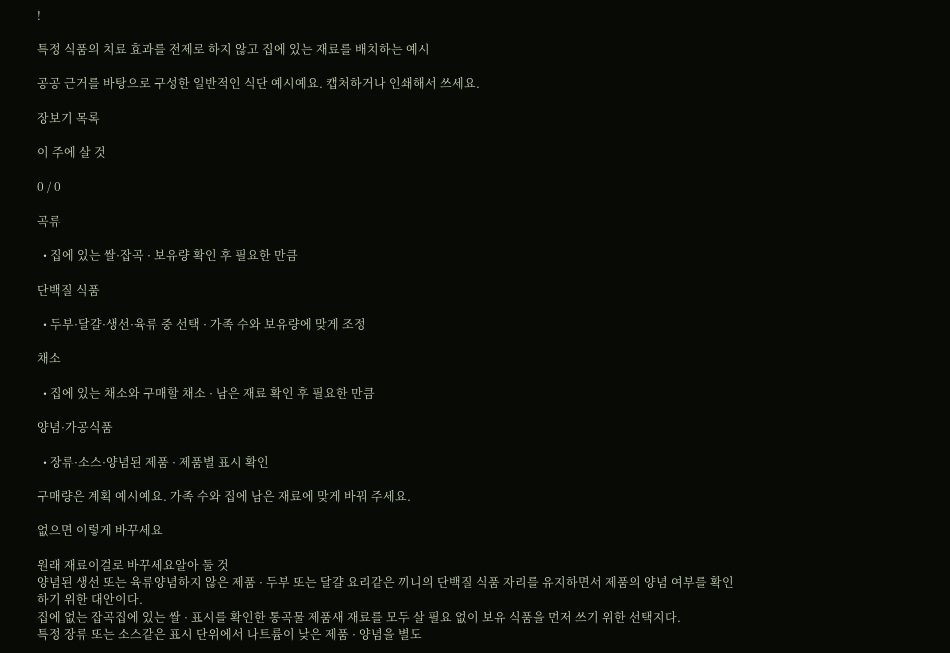!

특정 식품의 치료 효과를 전제로 하지 않고 집에 있는 재료를 배치하는 예시

공공 근거를 바탕으로 구성한 일반적인 식단 예시예요. 캡처하거나 인쇄해서 쓰세요.

장보기 목록

이 주에 살 것

0 / 0

곡류

  • 집에 있는 쌀·잡곡 · 보유량 확인 후 필요한 만큼

단백질 식품

  • 두부·달걀·생선·육류 중 선택 · 가족 수와 보유량에 맞게 조정

채소

  • 집에 있는 채소와 구매할 채소 · 남은 재료 확인 후 필요한 만큼

양념·가공식품

  • 장류·소스·양념된 제품 · 제품별 표시 확인

구매량은 계획 예시예요. 가족 수와 집에 남은 재료에 맞게 바꿔 주세요.

없으면 이렇게 바꾸세요

원래 재료이걸로 바꾸세요알아 둘 것
양념된 생선 또는 육류양념하지 않은 제품 · 두부 또는 달걀 요리같은 끼니의 단백질 식품 자리를 유지하면서 제품의 양념 여부를 확인하기 위한 대안이다.
집에 없는 잡곡집에 있는 쌀 · 표시를 확인한 통곡물 제품새 재료를 모두 살 필요 없이 보유 식품을 먼저 쓰기 위한 선택지다.
특정 장류 또는 소스같은 표시 단위에서 나트륨이 낮은 제품 · 양념을 별도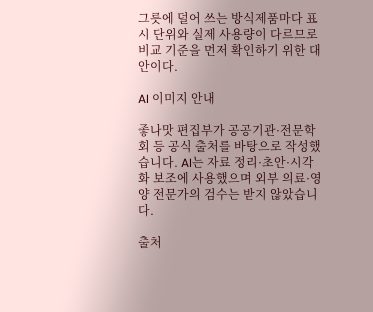그릇에 덜어 쓰는 방식제품마다 표시 단위와 실제 사용량이 다르므로 비교 기준을 먼저 확인하기 위한 대안이다.

AI 이미지 안내

좋나맛 편집부가 공공기관·전문학회 등 공식 출처를 바탕으로 작성했습니다. AI는 자료 정리·초안·시각화 보조에 사용했으며 외부 의료·영양 전문가의 검수는 받지 않았습니다.

출처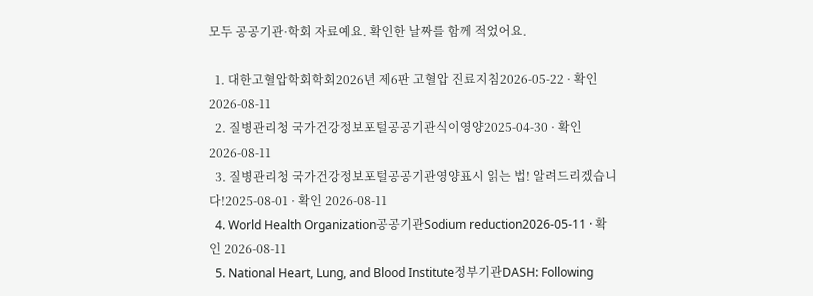모두 공공기관·학회 자료예요. 확인한 날짜를 함께 적었어요.

  1. 대한고혈압학회학회2026년 제6판 고혈압 진료지침2026-05-22 · 확인 2026-08-11
  2. 질병관리청 국가건강정보포털공공기관식이영양2025-04-30 · 확인 2026-08-11
  3. 질병관리청 국가건강정보포털공공기관영양표시 읽는 법! 알려드리겠습니다!2025-08-01 · 확인 2026-08-11
  4. World Health Organization공공기관Sodium reduction2026-05-11 · 확인 2026-08-11
  5. National Heart, Lung, and Blood Institute정부기관DASH: Following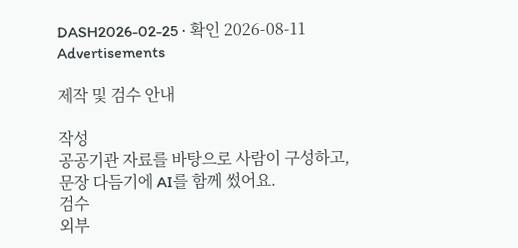DASH2026-02-25 · 확인 2026-08-11
Advertisements

제작 및 검수 안내

작성
공공기관 자료를 바탕으로 사람이 구성하고, 문장 다듬기에 AI를 함께 썼어요.
검수
외부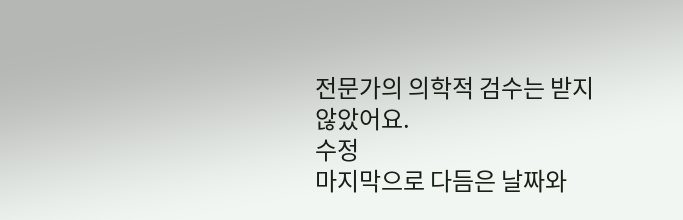전문가의 의학적 검수는 받지 않았어요.
수정
마지막으로 다듬은 날짜와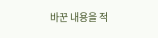바꾼 내용을 적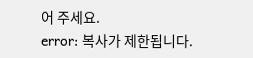어 주세요.
error: 복사가 제한됩니다.